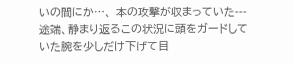いの間にか…、 本の攻撃が収まっていた--- 途端、静まり返るこの状況に頭をガードしていた腕を少しだけ下げて目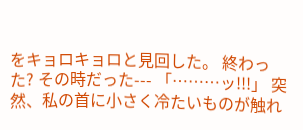をキョロキョロと見回した。 終わった? その時だった--- 「………ッ!!!」 突然、私の首に小さく冷たいものが触れ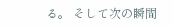る。 そして次の瞬間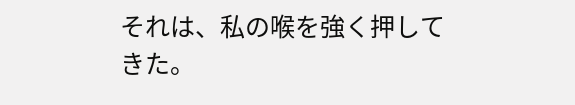それは、私の喉を強く押してきた。